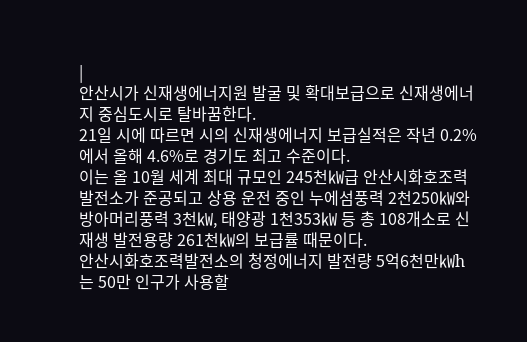|
안산시가 신재생에너지원 발굴 및 확대보급으로 신재생에너지 중심도시로 탈바꿈한다.
21일 시에 따르면 시의 신재생에너지 보급실적은 작년 0.2%에서 올해 4.6%로 경기도 최고 수준이다.
이는 올 10월 세계 최대 규모인 245천㎾급 안산시화호조력발전소가 준공되고 상용 운전 중인 누에섬풍력 2천250㎾와 방아머리풍력 3천㎾, 태양광 1천353㎾ 등 총 108개소로 신재생 발전용량 261천㎾의 보급률 때문이다.
안산시화호조력발전소의 청정에너지 발전량 5억6천만㎾h는 50만 인구가 사용할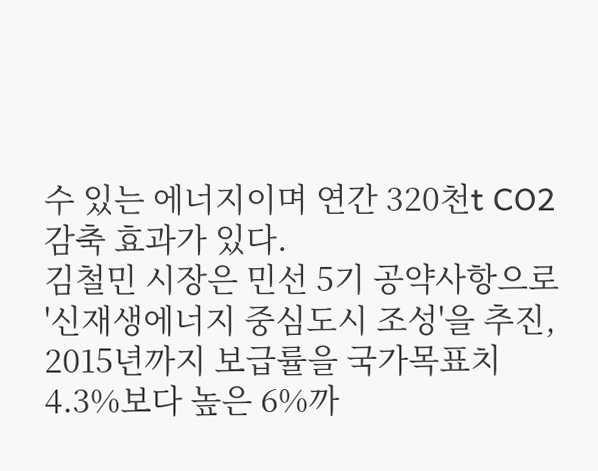수 있는 에너지이며 연간 320천t CO2 감축 효과가 있다.
김철민 시장은 민선 5기 공약사항으로 '신재생에너지 중심도시 조성'을 추진, 2015년까지 보급률을 국가목표치 4.3%보다 높은 6%까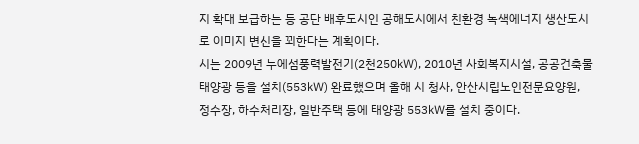지 확대 보급하는 등 공단 배후도시인 공해도시에서 친환경 녹색에너지 생산도시로 이미지 변신을 꾀한다는 계획이다.
시는 2009년 누에섬풍력발전기(2천250㎾), 2010년 사회복지시설, 공공건축물 태양광 등을 설치(553㎾) 완료했으며 올해 시 청사, 안산시립노인전문요양원, 정수장, 하수처리장, 일반주택 등에 태양광 553㎾를 설치 중이다.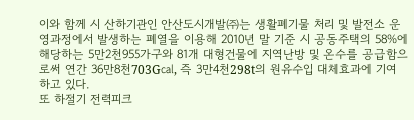이와 함께 시 산하기관인 안산도시개발㈜는 생활폐기물 처리 및 발전소 운영과정에서 발생하는 폐열을 이용해 2010년 말 기준 시 공동주택의 58%에 해당하는 5만2천955가구와 81개 대형건물에 지역난방 및 온수를 공급함으로써 연간 36만8천703G㎈, 즉 3만4천298t의 원유수입 대체효과에 기여하고 있다.
또 하절기 전력피크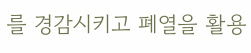를 경감시키고 폐열을 활용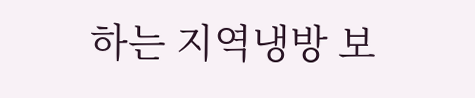하는 지역냉방 보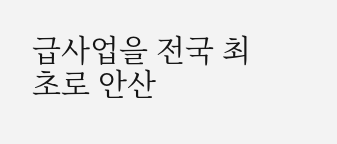급사업을 전국 최초로 안산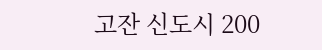고잔 신도시 200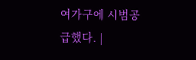여가구에 시범공급했다. |